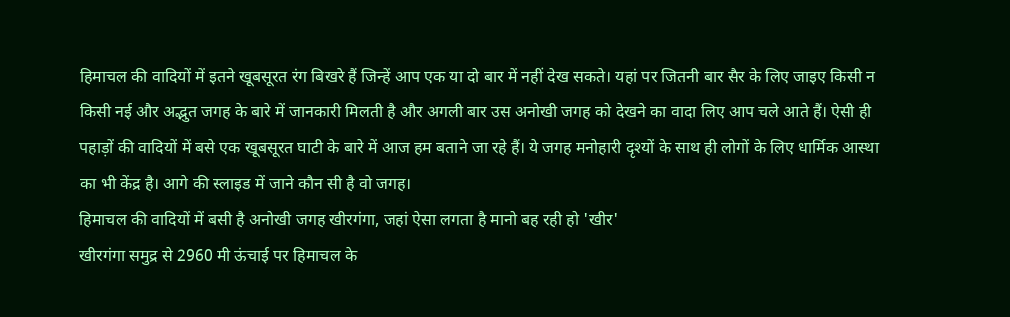हिमाचल की वादियों में इतने खूबसूरत रंग बिखरे हैं जिन्हें आप एक या दो बार में नहीं देख सकते। यहां पर जितनी बार सैर के लिए जाइए किसी न किसी नई और अद्भुत जगह के बारे में जानकारी मिलती है और अगली बार उस अनोखी जगह को देखने का वादा लिए आप चले आते हैं। ऐसी ही पहाड़ों की वादियों में बसे एक खूबसूरत घाटी के बारे में आज हम बताने जा रहे हैं। ये जगह मनोहारी दृश्यों के साथ ही लोगों के लिए धार्मिक आस्था का भी केंद्र है। आगे की स्लाइड में जाने कौन सी है वो जगह।
हिमाचल की वादियों में बसी है अनोखी जगह खीरगंगा, जहां ऐसा लगता है मानो बह रही हो 'खीर'
खीरगंगा समुद्र से 2960 मी ऊंचाई पर हिमाचल के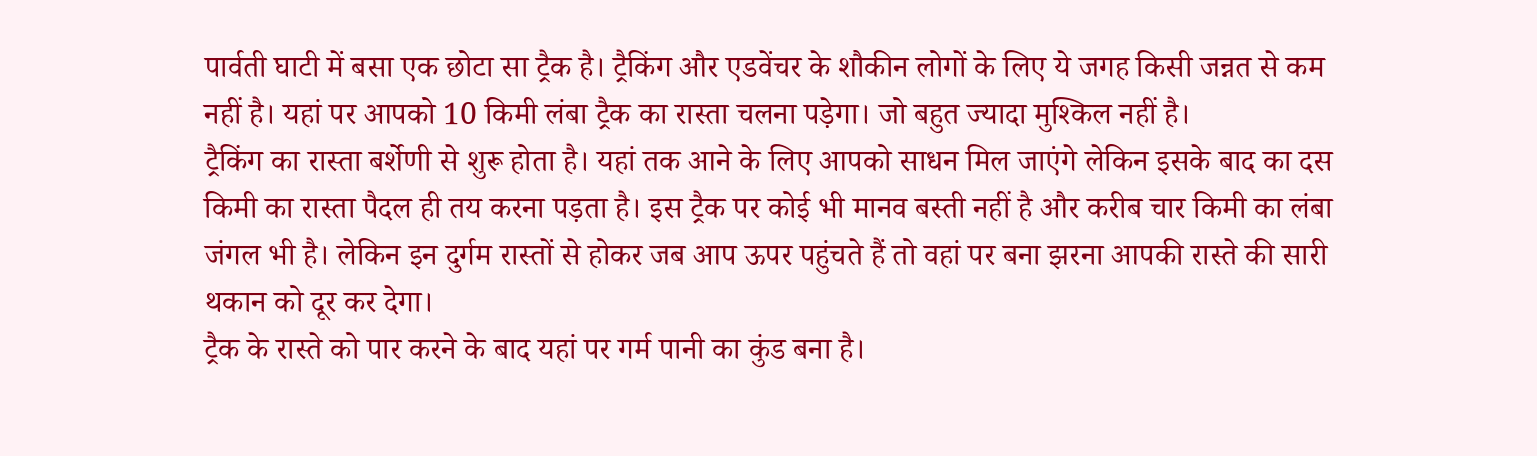पार्वती घाटी में बसा एक छोटा सा ट्रैक है। ट्रैकिंग और एडवेंचर के शौकीन लोगों के लिए ये जगह किसी जन्नत से कम नहीं है। यहां पर आपको 10 किमी लंबा ट्रैक का रास्ता चलना पड़ेगा। जो बहुत ज्यादा मुश्किल नहीं है।
ट्रैकिंग का रास्ता बर्शेणी से शुरू होता है। यहां तक आने के लिए आपको साधन मिल जाएंगे लेकिन इसके बाद का दस किमी का रास्ता पैदल ही तय करना पड़ता है। इस ट्रैक पर कोई भी मानव बस्ती नहीं है और करीब चार किमी का लंबा जंगल भी है। लेकिन इन दुर्गम रास्तों से होकर जब आप ऊपर पहुंचते हैं तो वहां पर बना झरना आपकी रास्ते की सारी थकान को दूर कर देगा।
ट्रैक के रास्ते को पार करने के बाद यहां पर गर्म पानी का कुंड बना है।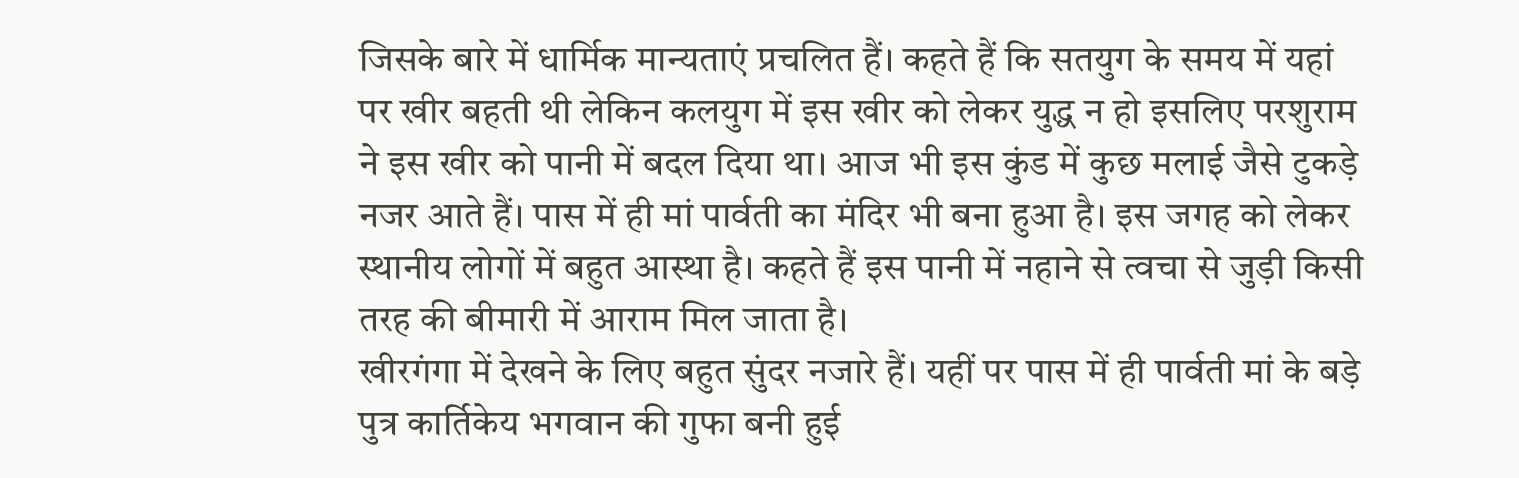जिसके बारे में धार्मिक मान्यताएं प्रचलित हैं। कहते हैं कि सतयुग के समय में यहां पर खीर बहती थी लेकिन कलयुग में इस खीर को लेकर युद्ध न हो इसलिए परशुराम ने इस खीर को पानी में बदल दिया था। आज भी इस कुंड में कुछ मलाई जैसे टुकड़े नजर आते हैं। पास में ही मां पार्वती का मंदिर भी बना हुआ है। इस जगह को लेकर स्थानीय लोगों में बहुत आस्था है। कहते हैं इस पानी में नहाने से त्वचा से जुड़ी किसी तरह की बीमारी में आराम मिल जाता है।
खीरगंगा में देखने के लिए बहुत सुंदर नजारे हैं। यहीं पर पास में ही पार्वती मां के बड़े पुत्र कार्तिकेय भगवान की गुफा बनी हुई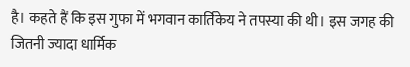है। कहते हैं कि इस गुफा में भगवान कार्तिकेय ने तपस्या की थी। इस जगह की जितनी ज्यादा धार्मिक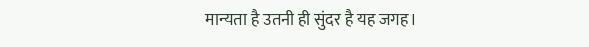मान्यता है उतनी ही सुंदर है यह जगह।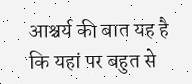आश्चर्य की बात यह है कि यहां पर बहुत से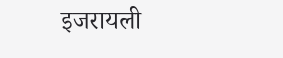इजरायली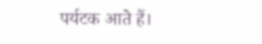पर्यटक आते हैं।